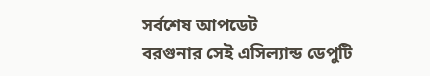সর্বশেষ আপডেট
বরগুনার সেই এসিল্যান্ড ডেপুটি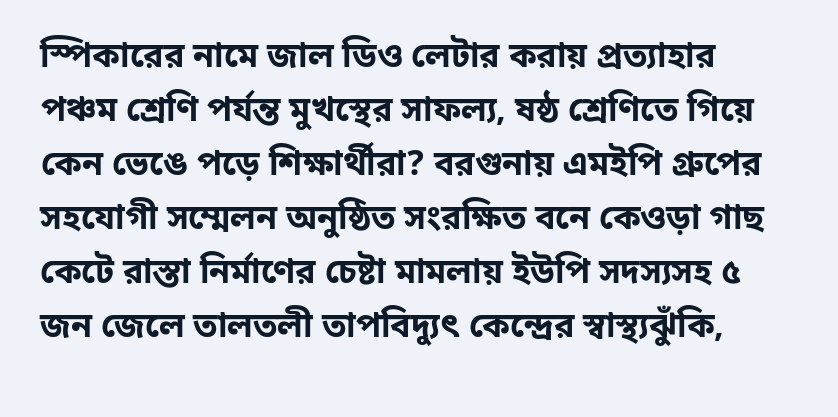স্পিকারের নামে জাল ডিও লেটার করায় প্রত্যাহার পঞ্চম শ্রেণি পর্যন্ত মুখস্থের সাফল্য, ষষ্ঠ শ্রেণিতে গিয়ে কেন ভেঙে পড়ে শিক্ষার্থীরা? বরগুনায় এমইপি গ্রুপের সহযোগী সম্মেলন অনুষ্ঠিত সংরক্ষিত বনে কেওড়া গাছ কেটে রাস্তা নির্মাণের চেষ্টা মামলায় ইউপি সদস্যসহ ৫ জন জেলে তালতলী তাপবিদ্যুৎ কেন্দ্রের স্বাস্থ্যঝুঁকি,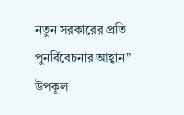নতুন সরকারের প্রতি পুনর্বিবেচনার আহ্বান” উপকূল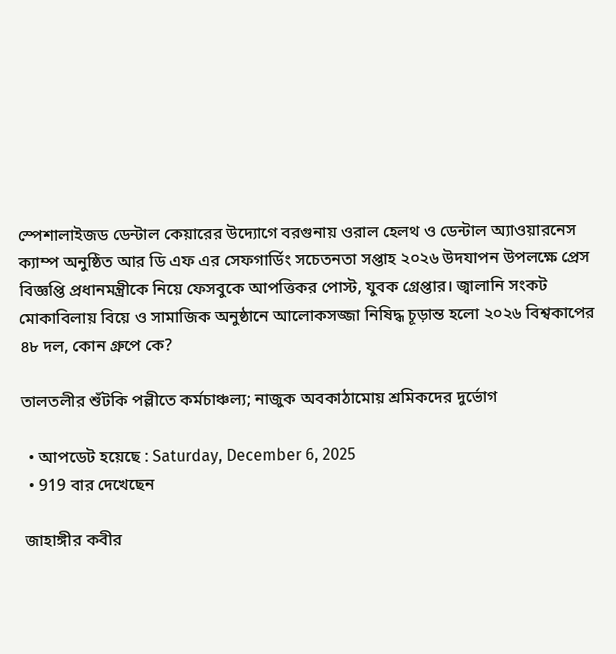স্পেশালাইজড ডেন্টাল কেয়ারের উদ্যোগে বরগুনায় ওরাল হেলথ ও ডেন্টাল অ্যাওয়ারনেস ক্যাম্প অনুষ্ঠিত আর ডি এফ এর সেফগার্ডিং সচেতনতা সপ্তাহ ২০২৬ উদযাপন উপলক্ষে প্রেস বিজ্ঞপ্তি প্রধানমন্ত্রীকে নিয়ে ফেসবুকে আপত্তিকর পোস্ট, যুবক গ্রেপ্তার। জ্বালানি সংকট মোকাবিলায় বিয়ে ও সামাজিক অনুষ্ঠানে আলোকসজ্জা নিষিদ্ধ চূড়ান্ত হলো ২০২৬ বিশ্বকাপের ৪৮ দল, কোন গ্রুপে কে?

তালতলীর শুঁটকি পল্লীতে কর্মচাঞ্চল্য; নাজুক অবকাঠামোয় শ্রমিকদের দুর্ভোগ

  • আপডেট হয়েছে : Saturday, December 6, 2025
  • 919 বার দেখেছেন

 জাহাঙ্গীর কবীর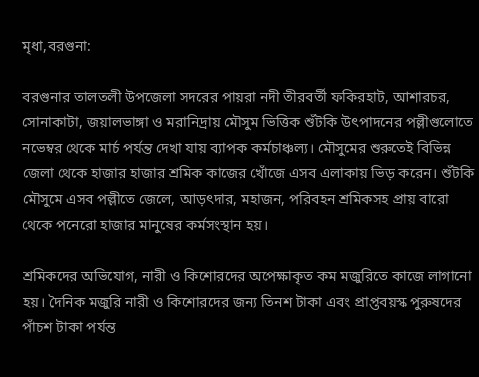মৃধা,বরগুনা:

বরগুনার তালতলী উপজেলা সদরের পায়রা নদী তীরবর্তী ফকিরহাট, আশারচর, সোনাকাটা, জয়ালভাঙ্গা ও মরানিদ্রায় মৌসুম ভিত্তিক শুঁটকি উৎপাদনের পল্লীগুলোতে নভেম্বর থেকে মার্চ পর্যন্ত দেখা যায় ব্যাপক কর্মচাঞ্চল্য। মৌসুমের শুরুতেই বিভিন্ন জেলা থেকে হাজার হাজার শ্রমিক কাজের খোঁজে এসব এলাকায় ভিড় করেন। শুঁটকি মৌসুমে এসব পল্লীতে জেলে, আড়ৎদার, মহাজন, পরিবহন শ্রমিকসহ প্রায় বারো থেকে পনেরো হাজার মানুষের কর্মসংস্থান হয়।

শ্রমিকদের অভিযোগ, নারী ও কিশোরদের অপেক্ষাকৃত কম মজুরিতে কাজে লাগানো হয়। দৈনিক মজুরি নারী ও কিশোরদের জন্য তিনশ টাকা এবং প্রাপ্তবয়স্ক পুরুষদের পাঁচশ টাকা পর্যন্ত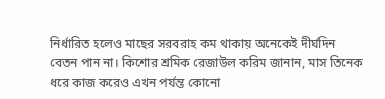নির্ধারিত হলেও মাছের সরবরাহ কম থাকায় অনেকেই দীর্ঘদিন বেতন পান না। কিশোর শ্রমিক রেজাউল করিম জানান, মাস তিনেক ধরে কাজ করেও এখন পর্যন্ত কোনো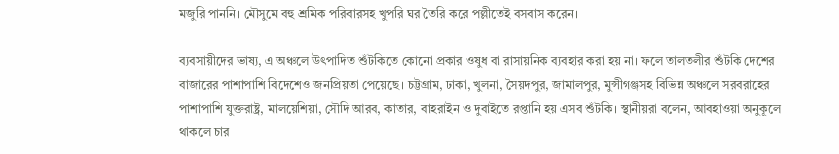মজুরি পাননি। মৌসুমে বহু শ্রমিক পরিবারসহ খুপরি ঘর তৈরি করে পল্লীতেই বসবাস করেন।

ব্যবসায়ীদের ভাষ্য, এ অঞ্চলে উৎপাদিত শুঁটকিতে কোনো প্রকার ওষুধ বা রাসায়নিক ব্যবহার করা হয় না। ফলে তালতলীর শুঁটকি দেশের বাজারের পাশাপাশি বিদেশেও জনপ্রিয়তা পেয়েছে। চট্টগ্রাম, ঢাকা, খুলনা, সৈয়দপুর, জামালপুর, মুন্সীগঞ্জসহ বিভিন্ন অঞ্চলে সরবরাহের পাশাপাশি যুক্তরাষ্ট্র, মালয়েশিয়া, সৌদি আরব, কাতার, বাহরাইন ও দুবাইতে রপ্তানি হয় এসব শুঁটকি। স্থানীয়রা বলেন, আবহাওয়া অনুকূলে থাকলে চার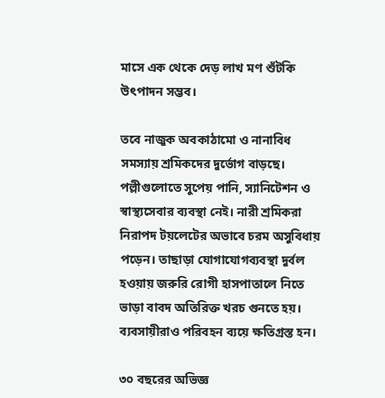মাসে এক থেকে দেড় লাখ মণ শুঁটকি উৎপাদন সম্ভব।

তবে নাজুক অবকাঠামো ও নানাবিধ সমস্যায় শ্রমিকদের দুর্ভোগ বাড়ছে। পল্লীগুলোতে সুপেয় পানি, স্যানিটেশন ও স্বাস্থ্যসেবার ব্যবস্থা নেই। নারী শ্রমিকরা নিরাপদ টয়লেটের অভাবে চরম অসুবিধায় পড়েন। তাছাড়া যোগাযোগব্যবস্থা দুর্বল হওয়ায় জরুরি রোগী হাসপাতালে নিতে ভাড়া বাবদ অতিরিক্ত খরচ গুনতে হয়। ব্যবসায়ীরাও পরিবহন ব্যয়ে ক্ষতিগ্রস্ত হন।

৩০ বছরের অভিজ্ঞ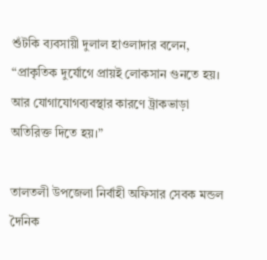শুঁটকি ব্যবসায়ী দুলাল হাওলাদার বলেন, “প্রাকৃতিক দুর্যোগে প্রায়ই লোকসান গুনতে হয়। আর যোগাযোগব্যবস্থার কারণে ট্রাকভাড়া অতিরিক্ত দিতে হয়।”

তালতলী উপজেলা নির্বাহী অফিসার সেবক মন্ডল দৈনিক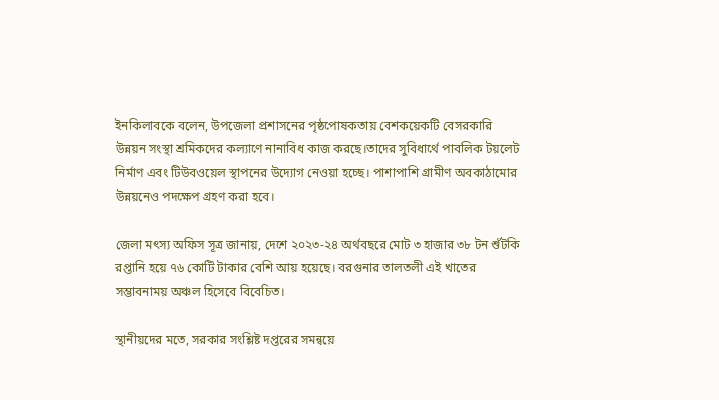ইনকিলাবকে বলেন, উপজেলা প্রশাসনের পৃষ্ঠপোষকতায় বেশকয়েকটি বেসরকারি উন্নয়ন সংস্থা শ্রমিকদের কল্যাণে নানাবিধ কাজ করছে।তাদের সুবিধার্থে পাবলিক টয়লেট নির্মাণ এবং টিউবওয়েল স্থাপনের উদ্যোগ নেওয়া হচ্ছে। পাশাপাশি গ্রামীণ অবকাঠামোর উন্নয়নেও পদক্ষেপ গ্রহণ করা হবে।

জেলা মৎস্য অফিস সূত্র জানায়, দেশে ২০২৩-২৪ অর্থবছরে মোট ৩ হাজার ৩৮ টন শুঁটকি রপ্তানি হয়ে ৭৬ কোটি টাকার বেশি আয় হয়েছে। বরগুনার তালতলী এই খাতের সম্ভাবনাময় অঞ্চল হিসেবে বিবেচিত।

স্থানীয়দের মতে, সরকার সংশ্লিষ্ট দপ্তরের সমন্বয়ে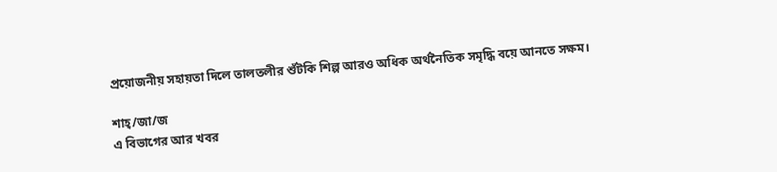প্রয়োজনীয় সহায়তা দিলে তালতলীর শুঁটকি শিল্প আরও অধিক অর্থনৈতিক সমৃদ্ধি বয়ে আনতে সক্ষম।

শাহ্/জা/জ
এ বিভাগের আর খবর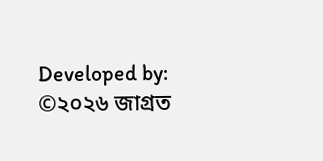Developed by:  ©২০২৬ জাগ্রত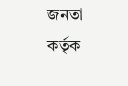জনতা কর্তৃক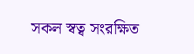সকল স্বত্ব সংরক্ষিত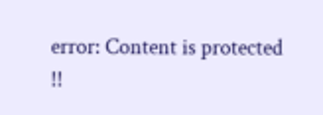error: Content is protected !!